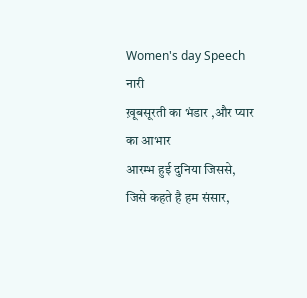Women's day Speech
नारी
ख़ूबसूरती का भंडार ,और प्यार का आभार
आरम्भ हुई दुनिया जिससे,
जिसे कहते है हम संसार,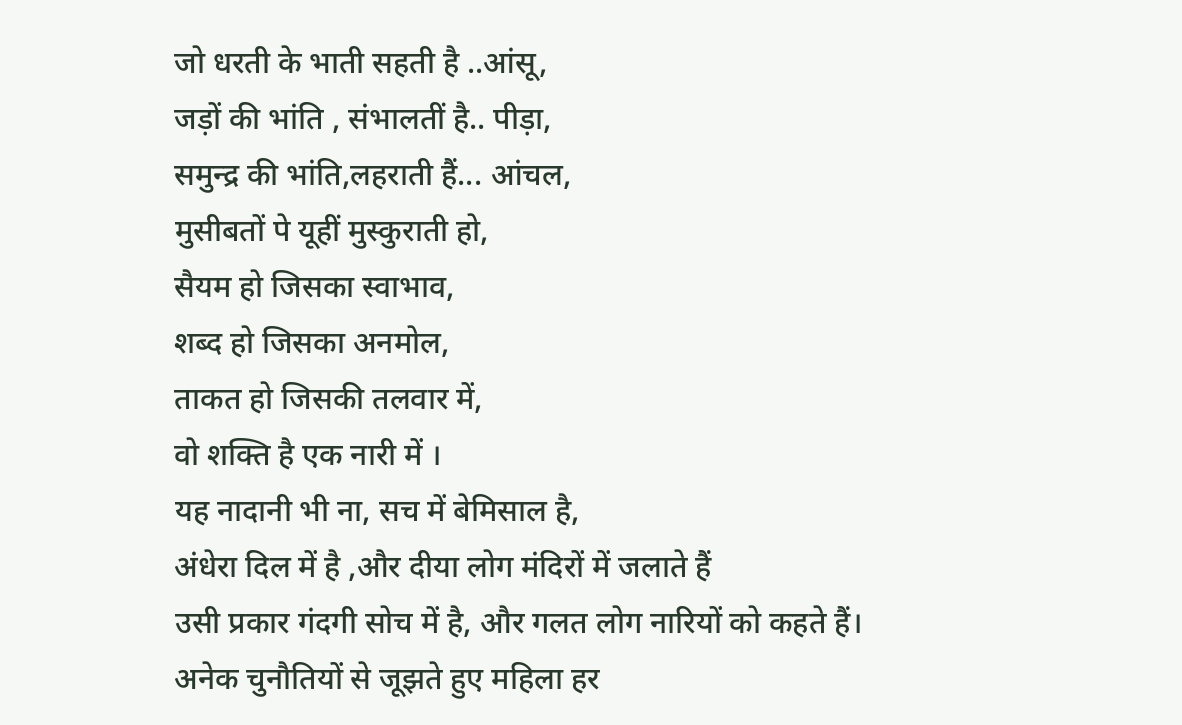जो धरती के भाती सहती है ..आंसू,
जड़ों की भांति , संभालतीं है.. पीड़ा,
समुन्द्र की भांति,लहराती हैं... आंचल,
मुसीबतों पे यूहीं मुस्कुराती हो,
सैयम हो जिसका स्वाभाव,
शब्द हो जिसका अनमोल,
ताकत हो जिसकी तलवार में,
वो शक्ति है एक नारी में ।
यह नादानी भी ना, सच में बेमिसाल है,
अंधेरा दिल में है ,और दीया लोग मंदिरों में जलाते हैं
उसी प्रकार गंदगी सोच में है, और गलत लोग नारियों को कहते हैं।
अनेक चुनौतियों से जूझते हुए महिला हर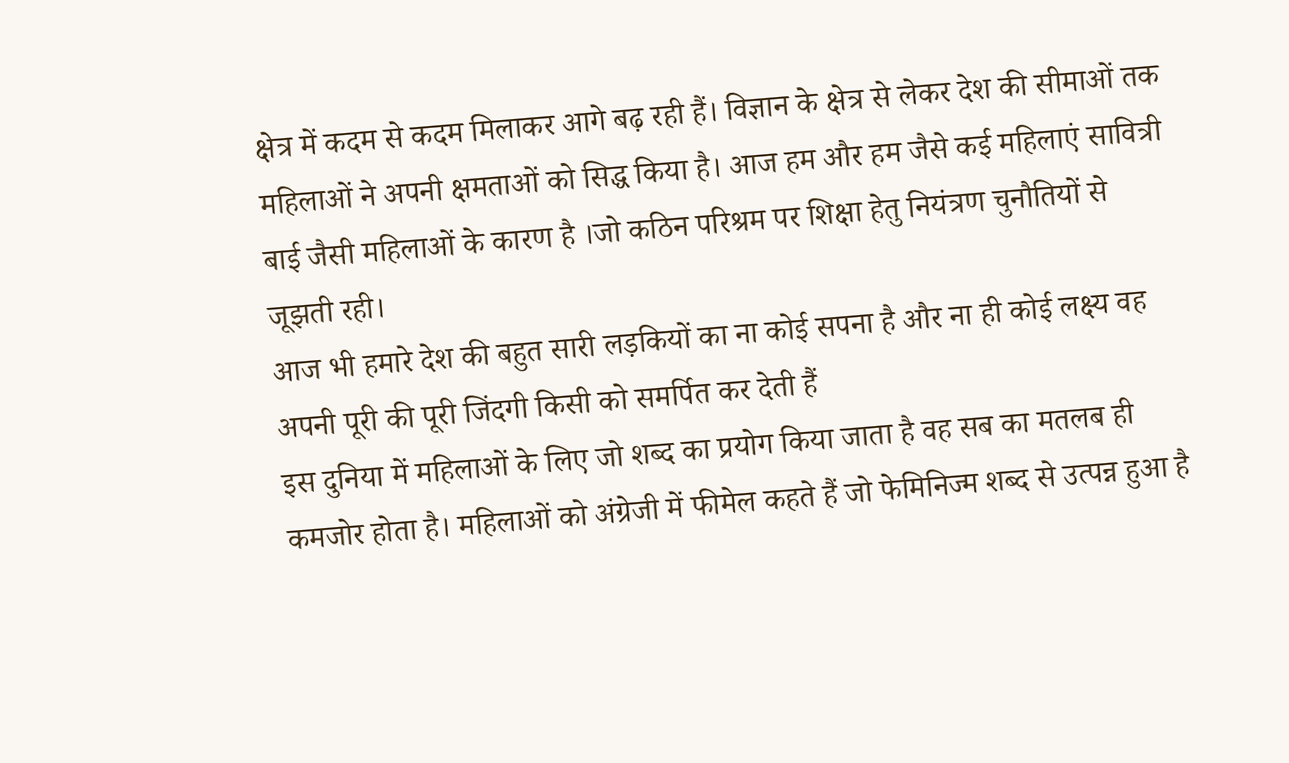क्षेत्र में कदम से कदम मिलाकर आगे बढ़ रही हैं। विज्ञान के क्षेत्र से लेकर देश की सीमाओं तक महिलाओं ने अपनी क्षमताओं को सिद्ध किया है। आज हम और हम जैसे कई महिलाएं सावित्री बाई जैसी महिलाओं के कारण है ।जो कठिन परिश्रम पर शिक्षा हेतु नियंत्रण चुनौतियों से जूझती रही।
आज भी हमारे देश की बहुत सारी लड़कियों का ना कोई सपना है और ना ही कोई लक्ष्य वह अपनी पूरी की पूरी जिंदगी किसी को समर्पित कर देती हैं
इस दुनिया में महिलाओं के लिए जो शब्द का प्रयोग किया जाता है वह सब का मतलब ही कमजोर होता है। महिलाओं को अंग्रेजी में फीमेल कहते हैं जो फेमिनिज्म शब्द से उत्पन्न हुआ है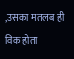,उसका मतलब ही विक होता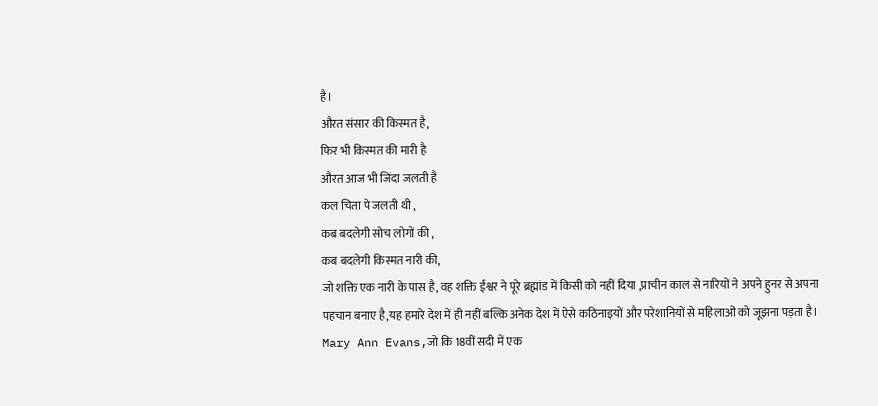है।
औरत संसार की किस्मत है,
फिर भी किस्मत की मारी है
औरत आज भी जिंदा जलती है
कल चिता पे जलती थी ,
कब बदलेगी सोच लोगों की ,
कब बदलेगी किस्मत नारी की,
जो शक्ति एक नारी के पास है, वह शक्ति ईश्वर ने पूरे ब्रह्मांड में किसी को नहीं दिया ,प्राचीन काल से नारियों ने अपने हुनर से अपना पहचान बनाए है,यह हमारे देश में ही नहीं बल्कि अनेक देश में ऐसे कठिनाइयों और परेशानियों से महिलाओं को जूझना पड़ता है।
Mary Ann Evans,जो कि 18वीं सदी में एक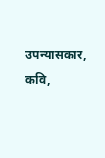उपन्यासकार, कवि,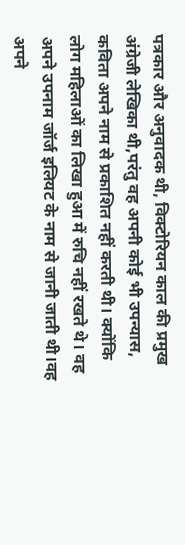पत्रकार और अनुवादक थी, विक्टोरियन काल की प्रमुख अंग्रेजी लेखिका थी,परंतु वह अपनी कोई भी उपन्यास, कविता अपने नाम से प्रकाशित नहीं करती थी। क्योंकि लोग महिलाओं का लिखा हुआ में रुचि नहीं रखते थे। वह अपने उपनाम जॉर्ज इलियट के नाम से जानी जाती थी।वह अपने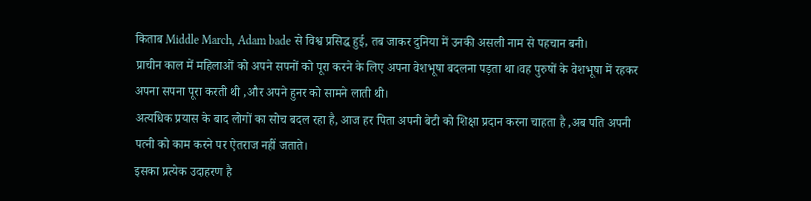किताब Middle March, Adam bade से विश्व प्रसिद्ध हुई, तब जाकर दुनिया में उनकी असली नाम से पहचान बनी।
प्राचीन काल में महिलाओं को अपने सपनों को पूरा करने के लिए अपना वेशभूषा बदलना पड़ता था।वह पुरुषों के वेशभूषा में रहकर अपना सपना पूरा करती थी ,और अपने हुनर को सामने लाती थी।
अत्यधिक प्रयास के बाद लोगों का सोच बदल रहा है, आज हर पिता अपनी बेटी को शिक्षा प्रदान करना चाहता है ,अब पति अपनी पत्नी को काम करने पर ऐतराज नहीं जताते।
इसका प्रत्येक उदाहरण है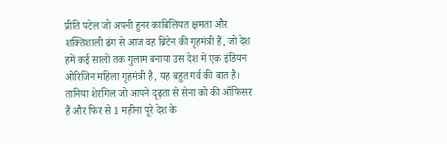प्रीति पटेल जो अपनी हुनर काबिलियत क्षमता और शक्तिशाली ढंग से आज वह ब्रिटेन की गृहमंत्री हैं, जो देश हमें कई सालों तक गुलाम बनाया उस देश में एक इंडियन ओरिजिन महिला गृहमंत्री है, यह बहुत गर्व की बात है।
तानिया शेरगिल जो आपने दृढ़ता से सेना को की ऑफिसर हैं और फिर से 1 महीना पूरे देश के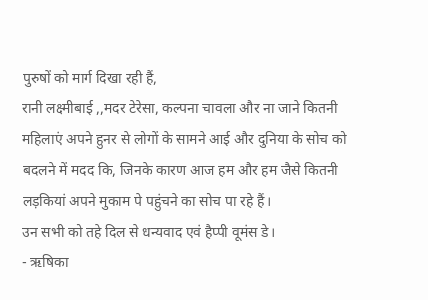पुरुषों को मार्ग दिखा रही हैं,
रानी लक्ष्मीबाई ,,मदर टेरेसा, कल्पना चावला और ना जाने कितनी महिलाएं अपने हुनर से लोगों के सामने आई और दुनिया के सोच को बदलने में मदद कि, जिनके कारण आज हम और हम जैसे कितनी लड़कियां अपने मुकाम पे पहुंचने का सोच पा रहे हैं।
उन सभी को तहे दिल से धन्यवाद एवं हैप्पी वूमंस डे।
- ऋषिका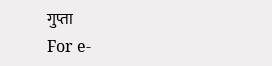गुप्ता
For e-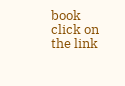book click on the link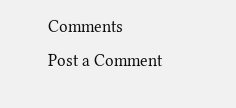Comments
Post a Comment